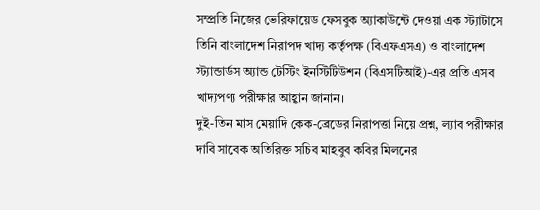সম্প্রতি নিজের ভেরিফায়েড ফেসবুক অ্যাকাউন্টে দেওয়া এক স্ট্যাটাসে তিনি বাংলাদেশ নিরাপদ খাদ্য কর্তৃপক্ষ (বিএফএসএ) ও বাংলাদেশ স্ট্যান্ডার্ডস অ্যান্ড টেস্টিং ইনস্টিটিউশন (বিএসটিআই)-এর প্রতি এসব খাদ্যপণ্য পরীক্ষার আহ্বান জানান।
দুই-তিন মাস মেয়াদি কেক-ব্রেডের নিরাপত্তা নিয়ে প্রশ্ন, ল্যাব পরীক্ষার দাবি সাবেক অতিরিক্ত সচিব মাহবুব কবির মিলনের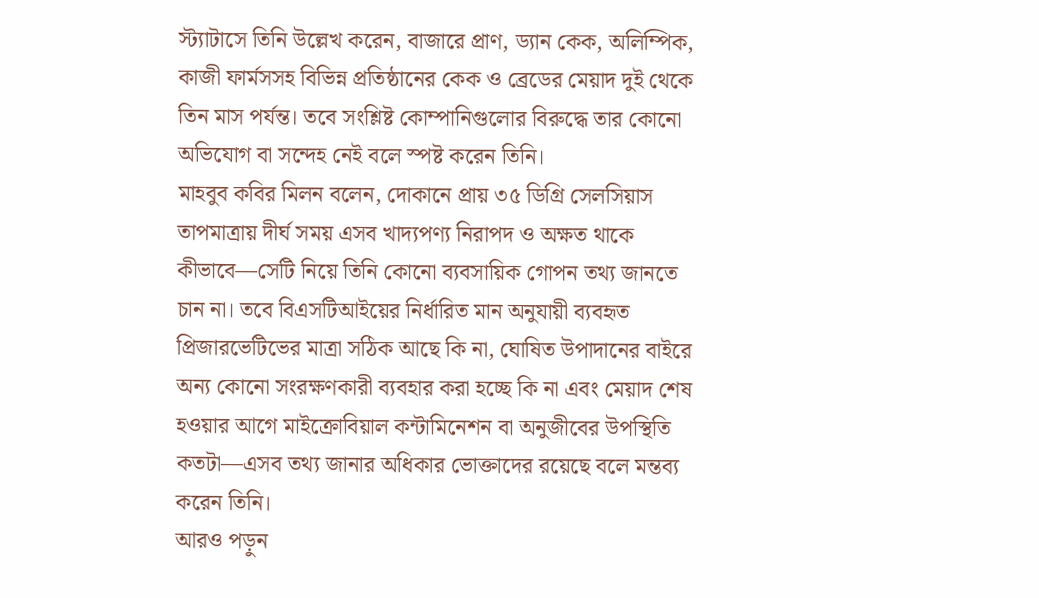স্ট্যাটাসে তিনি উল্লেখ করেন, বাজারে প্রাণ, ড্যান কেক, অলিম্পিক, কাজী ফার্মসসহ বিভিন্ন প্রতিষ্ঠানের কেক ও ব্রেডের মেয়াদ দুই থেকে তিন মাস পর্যন্ত। তবে সংশ্লিষ্ট কোম্পানিগুলোর বিরুদ্ধে তার কোনো অভিযোগ বা সন্দেহ নেই বলে স্পষ্ট করেন তিনি।
মাহবুব কবির মিলন বলেন, দোকানে প্রায় ৩৫ ডিগ্রি সেলসিয়াস তাপমাত্রায় দীর্ঘ সময় এসব খাদ্যপণ্য নিরাপদ ও অক্ষত থাকে কীভাবে—সেটি নিয়ে তিনি কোনো ব্যবসায়িক গোপন তথ্য জানতে চান না। তবে বিএসটিআইয়ের নির্ধারিত মান অনুযায়ী ব্যবহৃত প্রিজারভেটিভের মাত্রা সঠিক আছে কি না, ঘোষিত উপাদানের বাইরে অন্য কোনো সংরক্ষণকারী ব্যবহার করা হচ্ছে কি না এবং মেয়াদ শেষ হওয়ার আগে মাইক্রোবিয়াল কন্টামিনেশন বা অনুজীবের উপস্থিতি কতটা—এসব তথ্য জানার অধিকার ভোক্তাদের রয়েছে বলে মন্তব্য করেন তিনি।
আরও পড়ুন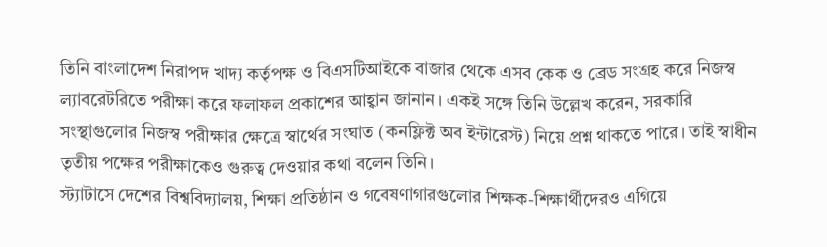তিনি বাংলাদেশ নিরাপদ খাদ্য কর্তৃপক্ষ ও বিএসটিআইকে বাজার থেকে এসব কেক ও ব্রেড সংগ্রহ করে নিজস্ব ল্যাবরেটরিতে পরীক্ষা করে ফলাফল প্রকাশের আহ্বান জানান। একই সঙ্গে তিনি উল্লেখ করেন, সরকারি সংস্থাগুলোর নিজস্ব পরীক্ষার ক্ষেত্রে স্বার্থের সংঘাত (কনফ্লিক্ট অব ইন্টারেস্ট) নিয়ে প্রশ্ন থাকতে পারে। তাই স্বাধীন তৃতীয় পক্ষের পরীক্ষাকেও গুরুত্ব দেওয়ার কথা বলেন তিনি।
স্ট্যাটাসে দেশের বিশ্ববিদ্যালয়, শিক্ষা প্রতিষ্ঠান ও গবেষণাগারগুলোর শিক্ষক-শিক্ষার্থীদেরও এগিয়ে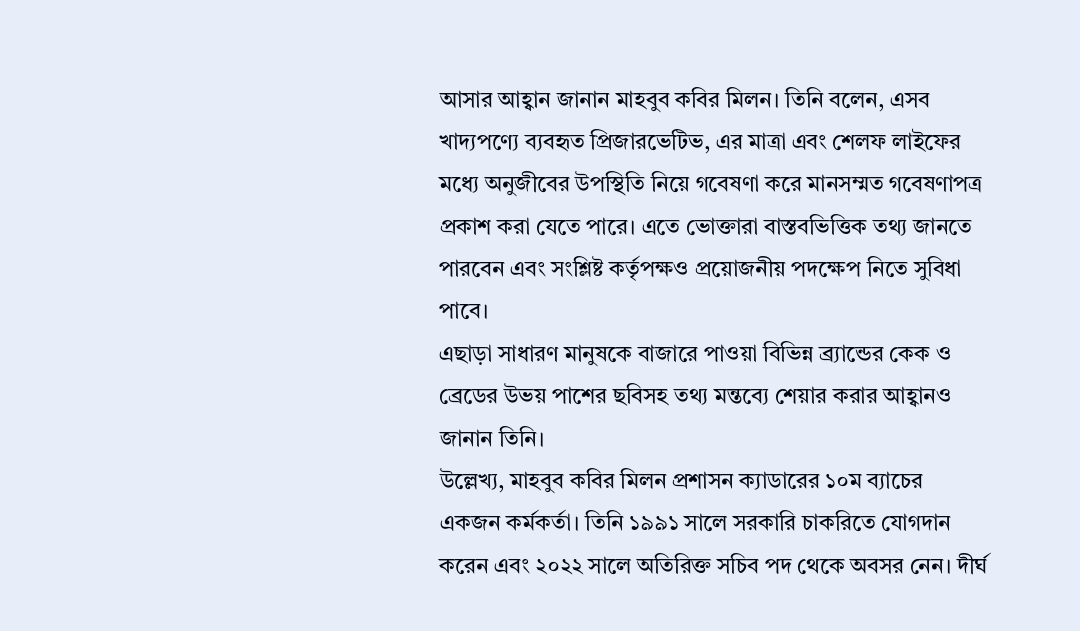আসার আহ্বান জানান মাহবুব কবির মিলন। তিনি বলেন, এসব খাদ্যপণ্যে ব্যবহৃত প্রিজারভেটিভ, এর মাত্রা এবং শেলফ লাইফের মধ্যে অনুজীবের উপস্থিতি নিয়ে গবেষণা করে মানসম্মত গবেষণাপত্র প্রকাশ করা যেতে পারে। এতে ভোক্তারা বাস্তবভিত্তিক তথ্য জানতে পারবেন এবং সংশ্লিষ্ট কর্তৃপক্ষও প্রয়োজনীয় পদক্ষেপ নিতে সুবিধা পাবে।
এছাড়া সাধারণ মানুষকে বাজারে পাওয়া বিভিন্ন ব্র্যান্ডের কেক ও ব্রেডের উভয় পাশের ছবিসহ তথ্য মন্তব্যে শেয়ার করার আহ্বানও জানান তিনি।
উল্লেখ্য, মাহবুব কবির মিলন প্রশাসন ক্যাডারের ১০ম ব্যাচের একজন কর্মকর্তা। তিনি ১৯৯১ সালে সরকারি চাকরিতে যোগদান করেন এবং ২০২২ সালে অতিরিক্ত সচিব পদ থেকে অবসর নেন। দীর্ঘ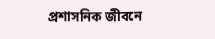প্রশাসনিক জীবনে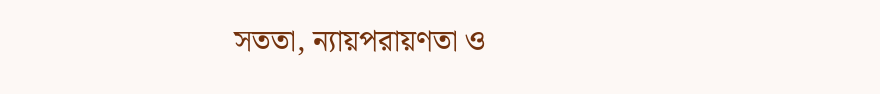সততা, ন্যায়পরায়ণতা ও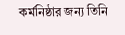কর্মনিষ্ঠার জন্য তিনি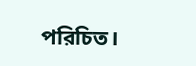পরিচিত।